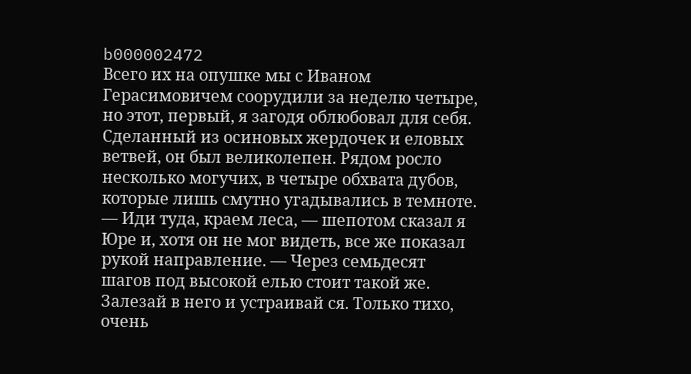b000002472
Всего их на опушке мы с Иваном Герасимовичем соорудили за неделю четыре, но этот, первый, я загодя облюбовал для себя. Сделанный из осиновых жердочек и еловых ветвей, он был великолепен. Рядом росло несколько могучих, в четыре обхвата дубов, которые лишь смутно угадывались в темноте. — Иди туда, краем леса, — шепотом сказал я Юре и, хотя он не мог видеть, все же показал рукой направление. — Через семьдесят шагов под высокой елью стоит такой же. Залезай в него и устраивай ся. Только тихо, очень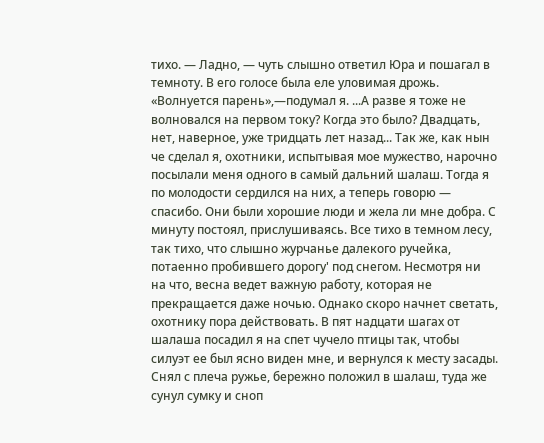тихо. — Ладно, — чуть слышно ответил Юра и пошагал в темноту. В его голосе была еле уловимая дрожь. «Волнуется парень»,—подумал я. ...А разве я тоже не волновался на первом току? Когда это было? Двадцать, нет, наверное, уже тридцать лет назад... Так же, как нын че сделал я, охотники, испытывая мое мужество, нарочно посылали меня одного в самый дальний шалаш. Тогда я по молодости сердился на них, а теперь говорю — спасибо. Они были хорошие люди и жела ли мне добра. С минуту постоял, прислушиваясь. Все тихо в темном лесу, так тихо, что слышно журчанье далекого ручейка, потаенно пробившего дорогу' под снегом. Несмотря ни на что, весна ведет важную работу, которая не прекращается даже ночью. Однако скоро начнет светать, охотнику пора действовать. В пят надцати шагах от шалаша посадил я на спет чучело птицы так, чтобы силуэт ее был ясно виден мне, и вернулся к месту засады. Снял с плеча ружье, бережно положил в шалаш, туда же сунул сумку и сноп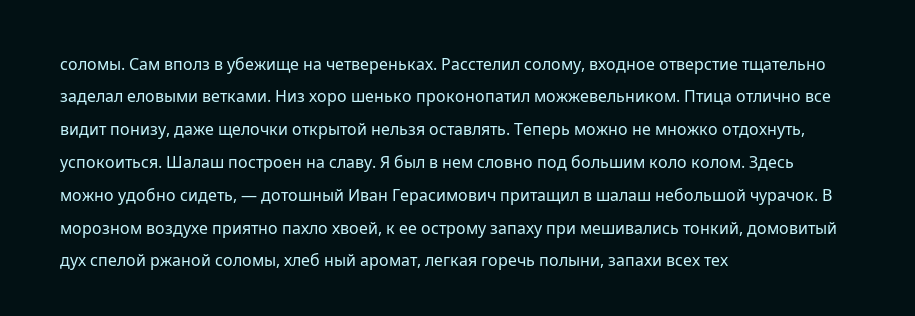соломы. Сам вполз в убежище на четвереньках. Расстелил солому, входное отверстие тщательно заделал еловыми ветками. Низ хоро шенько проконопатил можжевельником. Птица отлично все видит понизу, даже щелочки открытой нельзя оставлять. Теперь можно не множко отдохнуть, успокоиться. Шалаш построен на славу. Я был в нем словно под большим коло колом. Здесь можно удобно сидеть, — дотошный Иван Герасимович притащил в шалаш небольшой чурачок. В морозном воздухе приятно пахло хвоей, к ее острому запаху при мешивались тонкий, домовитый дух спелой ржаной соломы, хлеб ный аромат, легкая горечь полыни, запахи всех тех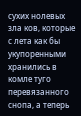сухих нолевых зла ков, которые с лета как бы укупоренными хранились в комле туго перевязанного снопа, а теперь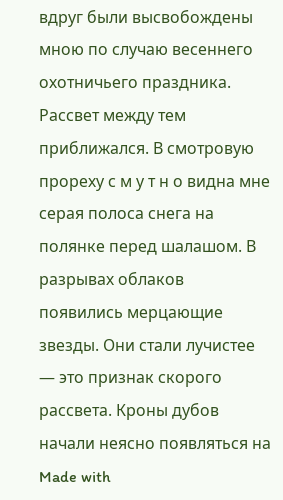вдруг были высвобождены мною по случаю весеннего охотничьего праздника. Рассвет между тем приближался. В смотровую прореху с м у т н о видна мне серая полоса снега на полянке перед шалашом. В разрывах облаков появились мерцающие звезды. Они стали лучистее — это признак скорого рассвета. Кроны дубов начали неясно появляться на
Made with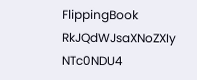FlippingBook
RkJQdWJsaXNoZXIy NTc0NDU4